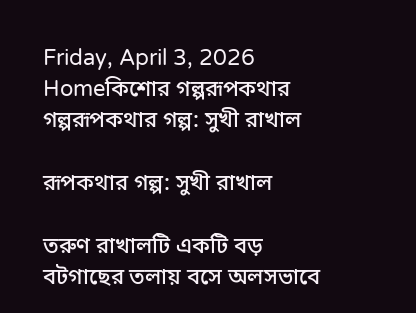Friday, April 3, 2026
Homeকিশোর গল্পরূপকথার গল্পরূপকথার গল্প: সুখী রাখাল

রূপকথার গল্প: সুখী রাখাল

তরুণ রাখালটি একটি বড় বটগাছের তলায় বসে অলসভাবে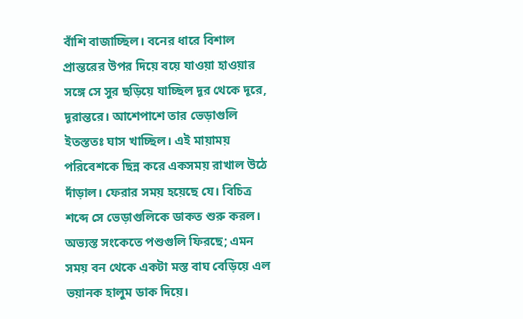বাঁশি বাজাচ্ছিল। বনের ধারে বিশাল প্রান্তরের উপর দিয়ে বয়ে যাওয়া হাওয়ার সঙ্গে সে সুর ছড়িয়ে যাচ্ছিল দূর থেকে দূরে, দূরান্তরে। আশেপাশে তার ভেড়াগুলি ইতস্ততঃ ঘাস খাচ্ছিল। এই মায়াময় পরিবেশকে ছিন্ন করে একসময় রাখাল উঠে দাঁড়াল। ফেরার সময় হয়েছে যে। বিচিত্র শব্দে সে ভেড়াগুলিকে ডাকত শুরু করল। অভ্যস্ত সংকেতে পশুগুলি ফিরছে; এমন সময় বন থেকে একটা মস্ত বাঘ বেড়িয়ে এল ভয়ানক হালুম ডাক দিয়ে।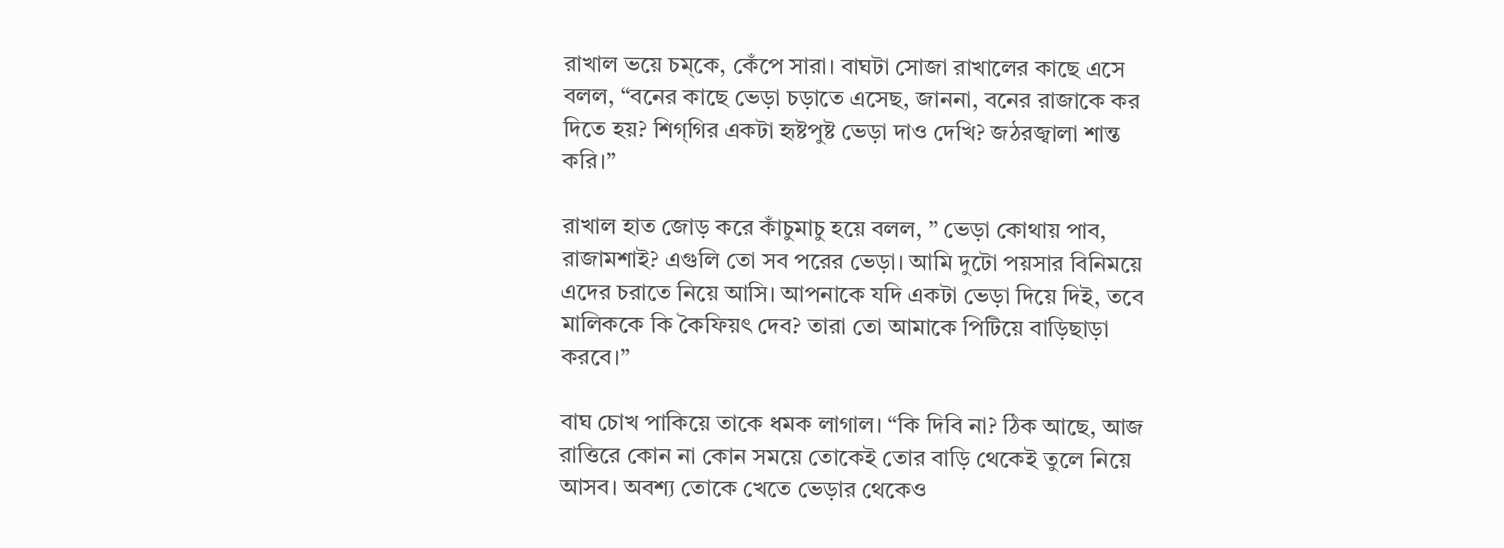রাখাল ভয়ে চম্‌কে, কেঁপে সারা। বাঘটা সোজা রাখালের কাছে এসে বলল, “বনের কাছে ভেড়া চড়াতে এসেছ, জাননা, বনের রাজাকে কর দিতে হয়? শিগ্‌গির একটা হৃষ্টপুষ্ট ভেড়া দাও দেখি? জঠরজ্বালা শান্ত করি।”

রাখাল হাত জোড় করে কাঁচুমাচু হয়ে বলল, ” ভেড়া কোথায় পাব, রাজামশাই? এগুলি তো সব পরের ভেড়া। আমি দুটো পয়সার বিনিময়ে এদের চরাতে নিয়ে আসি। আপনাকে যদি একটা ভেড়া দিয়ে দিই, তবে মালিককে কি কৈফিয়ৎ দেব? তারা তো আমাকে পিটিয়ে বাড়িছাড়া করবে।”

বাঘ চোখ পাকিয়ে তাকে ধমক লাগাল। “কি দিবি না? ঠিক আছে, আজ রাত্তিরে কোন না কোন সময়ে তোকেই তোর বাড়ি থেকেই তুলে নিয়ে আসব। অবশ্য তোকে খেতে ভেড়ার থেকেও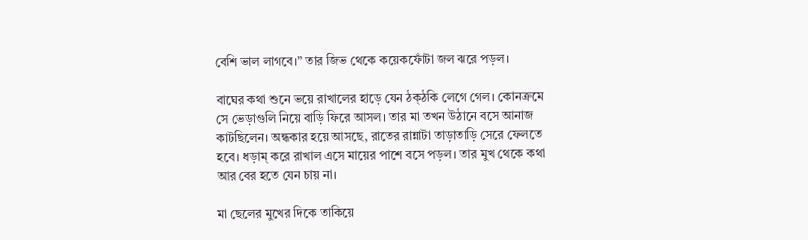বেশি ভাল লাগবে।” তার জিভ থেকে কয়েকফোঁটা জল ঝরে পড়ল।

বাঘের কথা শুনে ভয়ে রাখালের হাড়ে যেন ঠক্‌ঠকি লেগে গেল। কোনক্রমে সে ভেড়াগুলি নিয়ে বাড়ি ফিরে আসল। তার মা তখন উঠানে বসে আনাজ কাটছিলেন। অন্ধকার হয়ে আসছে, রাতের রান্নাটা তাড়াতাড়ি সেরে ফেলতে হবে। ধড়াম্‌ করে রাখাল এসে মায়ের পাশে বসে পড়ল। তার মুখ থেকে কথা আর বের হতে যেন চায় না।

মা ছেলের মুখের দিকে তাকিয়ে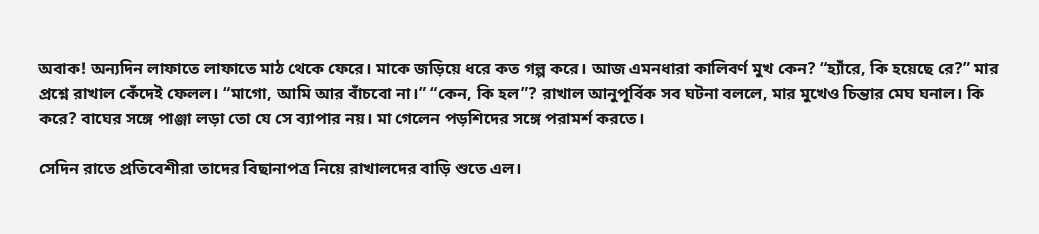অবাক! অন্যদিন লাফাতে লাফাতে মাঠ থেকে ফেরে। মাকে জড়িয়ে ধরে কত গল্প করে। আজ এমনধারা কালিবর্ণ মুখ কেন? “হ্যাঁরে, কি হয়েছে রে?” মার প্রশ্নে রাখাল কেঁদেই ফেলল। “মাগো, আমি আর বাঁচবো না।” “কেন, কি হল”? রাখাল আনুপূর্বিক সব ঘটনা বললে, মার মুখেও চিন্তার মেঘ ঘনাল। কি করে? বাঘের সঙ্গে পাঞ্জা লড়া তো যে সে ব্যাপার নয়। মা গেলেন পড়শিদের সঙ্গে পরামর্শ করতে।

সেদিন রাতে প্রতিবেশীরা তাদের বিছানাপত্র নিয়ে রাখালদের বাড়ি শুতে এল।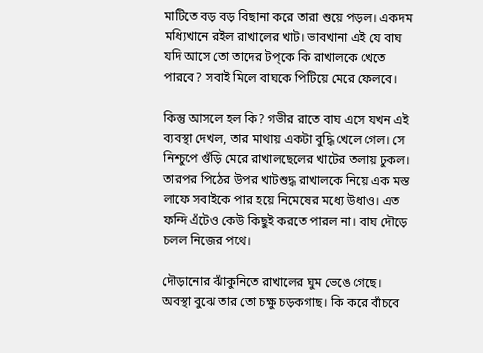মাটিতে বড় বড় বিছানা করে তারা শুয়ে পড়ল। একদম মধ্যিখানে রইল রাখালের খাট। ভাবখানা এই যে বাঘ যদি আসে তো তাদের টপ্‌কে কি রাখালকে খেতে পারবে? সবাই মিলে বাঘকে পিটিয়ে মেরে ফেলবে।

কিন্তু আসলে হল কি? গভীর রাতে বাঘ এসে যখন এই ব্যবস্থা দেখল, তার মাথায় একটা বুদ্ধি খেলে গেল। সে নিশ্চুপে গুঁড়ি মেরে রাখালছেলের খাটের তলায় ঢুকল। তারপর পিঠের উপর খাটশুদ্ধ রাখালকে নিয়ে এক মস্ত লাফে সবাইকে পার হয়ে নিমেষের মধ্যে উধাও। এত ফন্দি এঁটেও কেউ কিছুই করতে পারল না। বাঘ দৌড়ে চলল নিজের পথে।

দৌড়ানোর ঝাঁকুনিতে রাখালের ঘুম ভেঙে গেছে। অবস্থা বুঝে তার তো চক্ষু চড়কগাছ। কি করে বাঁচবে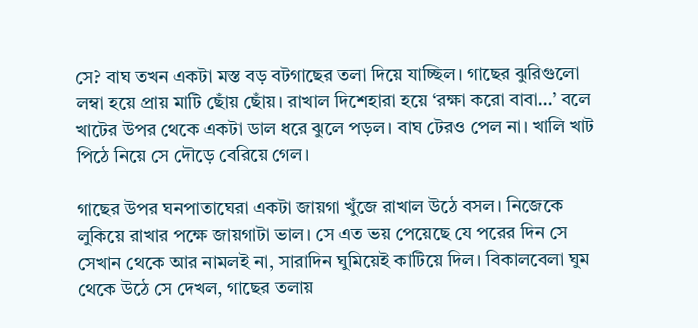সে? বাঘ তখন একটা মস্ত বড় বটগাছের তলা দিয়ে যাচ্ছিল। গাছের ঝুরিগুলো লম্বা হয়ে প্রায় মাটি ছোঁয় ছোঁয়। রাখাল দিশেহারা হয়ে ‘রক্ষা করো বাবা…’ বলে খাটের উপর থেকে একটা ডাল ধরে ঝুলে পড়ল। বাঘ টেরও পেল না। খালি খাট পিঠে নিয়ে সে দৌড়ে বেরিয়ে গেল।

গাছের উপর ঘনপাতাঘেরা একটা জায়গা খুঁজে রাখাল উঠে বসল। নিজেকে লুকিয়ে রাখার পক্ষে জায়গাটা ভাল। সে এত ভয় পেয়েছে যে পরের দিন সে সেখান থেকে আর নামলই না, সারাদিন ঘুমিয়েই কাটিয়ে দিল। বিকালবেলা ঘুম থেকে উঠে সে দেখল, গাছের তলায়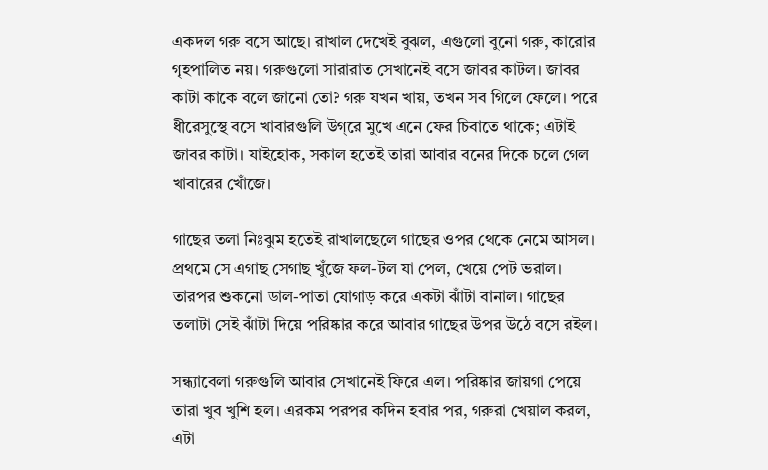একদল গরু বসে আছে। রাখাল দেখেই বুঝল, এগুলো বুনো গরু, কারোর গৃহপালিত নয়। গরুগুলো সারারাত সেখানেই বসে জাবর কাটল। জাবর কাটা কাকে বলে জানো তো? গরু যখন খায়, তখন সব গিলে ফেলে। পরে ধীরেসুস্থে বসে খাবারগুলি উগ্‌রে মুখে এনে ফের চিবাতে থাকে; এটাই জাবর কাটা। যাইহোক, সকাল হতেই তারা আবার বনের দিকে চলে গেল খাবারের খোঁজে।

গাছের তলা নিঃঝুম হতেই রাখালছেলে গাছের ওপর থেকে নেমে আসল। প্রথমে সে এগাছ সেগাছ খুঁজে ফল-টল যা পেল, খেয়ে পেট ভরাল। তারপর শুকনো ডাল-পাতা যোগাড় করে একটা ঝাঁটা বানাল। গাছের তলাটা সেই ঝাঁটা দিয়ে পরিষ্কার করে আবার গাছের উপর উঠে বসে রইল।

সন্ধ্যাবেলা গরুগুলি আবার সেখানেই ফিরে এল। পরিষ্কার জায়গা পেয়ে তারা খুব খুশি হল। এরকম পরপর কদিন হবার পর, গরুরা খেয়াল করল, এটা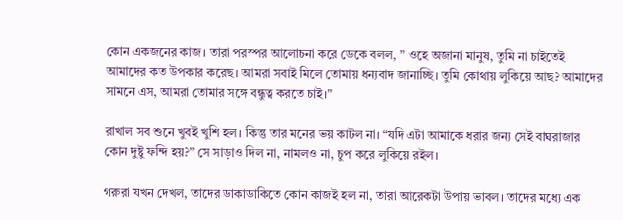কোন একজনের কাজ। তারা পরস্পর আলোচনা করে ডেকে বলল, ” ওহে অজানা মানুষ, তুমি না চাইতেই আমাদের কত উপকার করেছ। আমরা সবাই মিলে তোমায় ধন্যবাদ জানাচ্ছি। তুমি কোথায় লুকিয়ে আছ? আমাদের সামনে এস, আমরা তোমার সঙ্গে বন্ধুত্ব করতে চাই।”

রাখাল সব শুনে খুবই খুশি হল। কিন্তু তার মনের ভয় কাটল না। “যদি এটা আমাকে ধরার জন্য সেই বাঘরাজার কোন দুষ্টু ফন্দি হয়?” সে সাড়াও দিল না, নামলও না, চুপ করে লুকিয়ে রইল।

গরুরা যখন দেখল, তাদের ডাকাডাকিতে কোন কাজই হল না, তারা আরেকটা উপায় ভাবল। তাদের মধ্যে এক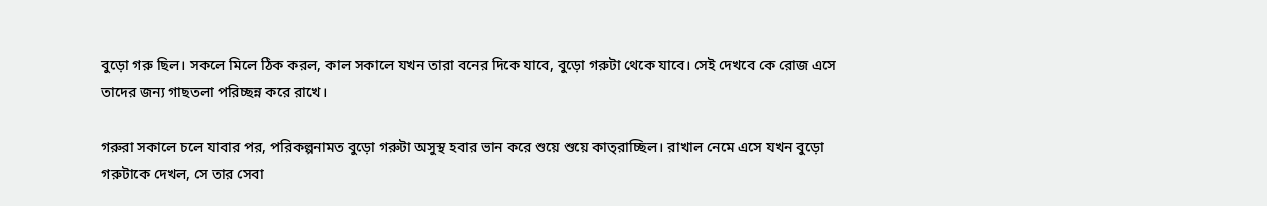বুড়ো গরু ছিল। সকলে মিলে ঠিক করল, কাল সকালে যখন তারা বনের দিকে যাবে, বুড়ো গরুটা থেকে যাবে। সেই দেখবে কে রোজ এসে তাদের জন্য গাছতলা পরিচ্ছন্ন করে রাখে।

গরুরা সকালে চলে যাবার পর, পরিকল্পনামত বুড়ো গরুটা অসুস্থ হবার ভান করে শুয়ে শুয়ে কাত্‌রাচ্ছিল। রাখাল নেমে এসে যখন বুড়ো গরুটাকে দেখল, সে তার সেবা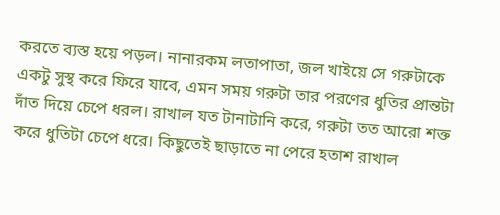করতে ব্যস্ত হয়ে পড়ল। নানারকম লতাপাতা, জল খাইয়ে সে গরুটাকে একটু সুস্থ করে ফিরে যাবে, এমন সময় গরুটা তার পরণের ধুতির প্রান্তটা দাঁত দিয়ে চেপে ধরল। রাখাল যত টানাটানি করে, গরুটা তত আরো শক্ত করে ধুতিটা চেপে ধরে। কিছুতেই ছাড়াতে না পেরে হতাশ রাখাল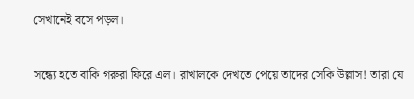সেখানেই বসে পড়ল।

সন্ধ্যে হতে বাকি গরুরা ফিরে এল। রাখালকে দেখতে পেয়ে তাদের সেকি উল্লাস! তারা যে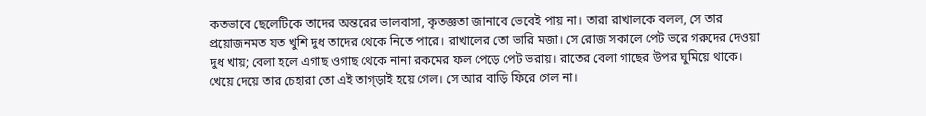কতভাবে ছেলেটিকে তাদের অন্তরের ভালবাসা, কৃতজ্ঞতা জানাবে ভেবেই পায় না। তারা রাখালকে বলল, সে তার প্রয়োজনমত যত খুশি দুধ তাদের থেকে নিতে পারে। রাখালের তো ভারি মজা। সে রোজ সকালে পেট ভরে গরুদের দেওয়া দুধ খায়; বেলা হলে এগাছ ওগাছ থেকে নানা রকমের ফল পেড়ে পেট ভরায়। রাতের বেলা গাছের উপর ঘুমিয়ে থাকে। খেয়ে দেয়ে তার চেহারা তো এই তাগ্‌ড়াই হয়ে গেল। সে আর বাড়ি ফিরে গেল না।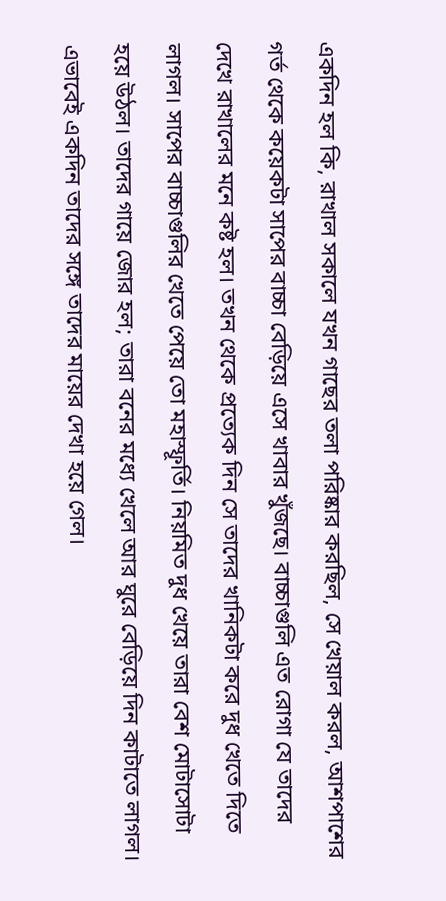একদিন হল কি, রাখাল সকালে যখন গাছের তলা পরিষ্কার করছিল, সে খেয়াল করল, আশপাশের গর্ত থেকে কয়েকটা সাপের বাচ্চা বেড়িয়ে এসে খাবার খুঁজছে। বাচ্চাগুলি এত রোগা যে তাদের দেখে রাখালের মনে কষ্ট হল। তখন থেকে প্রত্যেক দিন সে তাদের খানিকটা করে দুধ খেতে দিতে লাগল। সাপের বাচ্চাগুলির খেতে পেয়ে তো মহাস্ফূর্তি। নিয়মিত দুধ খেয়ে তারা বেশ মোটাসোটা হয়ে উঠল। তাদের গায়ে জোর হল; তারা বনের মধ্যে খেলে আর ঘুরে বেড়িয়ে দিন কাটাতে লাগল। এভাবেই একদিন তাদের সঙ্গে তাদের মায়ের দেখা হয়ে গেল।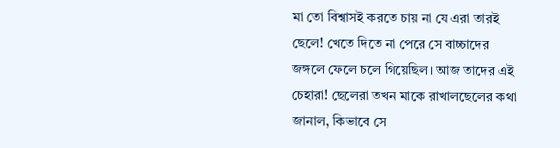মা তো বিশ্বাসই করতে চায় না যে এরা তারই ছেলে! খেতে দিতে না পেরে সে বাচ্চাদের জঙ্গলে ফেলে চলে গিয়েছিল। আজ তাদের এই চেহারা! ছেলেরা তখন মাকে রাখালছেলের কথা জানাল, কিভাবে সে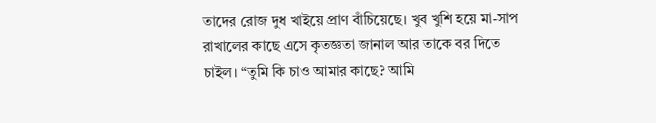তাদের রোজ দুধ খাইয়ে প্রাণ বাঁচিয়েছে। খুব খুশি হয়ে মা-সাপ রাখালের কাছে এসে কৃতজ্ঞতা জানাল আর তাকে বর দিতে চাইল। “তুমি কি চাও আমার কাছে? আমি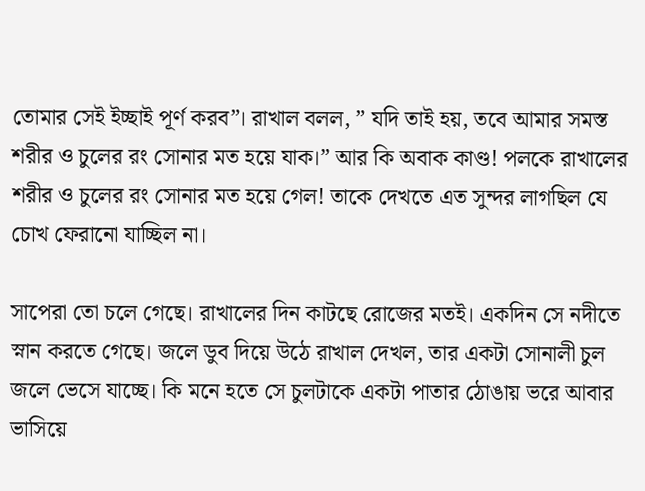তোমার সেই ইচ্ছাই পূর্ণ করব”। রাখাল বলল, ” যদি তাই হয়, তবে আমার সমস্ত শরীর ও চুলের রং সোনার মত হয়ে যাক।” আর কি অবাক কাণ্ড! পলকে রাখালের শরীর ও চুলের রং সোনার মত হয়ে গেল! তাকে দেখতে এত সুন্দর লাগছিল যে চোখ ফেরানো যাচ্ছিল না।

সাপেরা তো চলে গেছে। রাখালের দিন কাটছে রোজের মতই। একদিন সে নদীতে স্নান করতে গেছে। জলে ডুব দিয়ে উঠে রাখাল দেখল, তার একটা সোনালী চুল জলে ভেসে যাচ্ছে। কি মনে হতে সে চুলটাকে একটা পাতার ঠোঙায় ভরে আবার ভাসিয়ে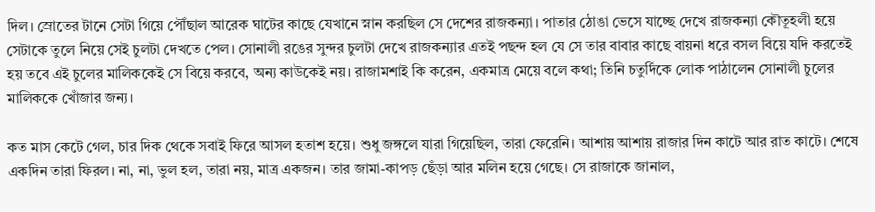দিল। স্রোতের টানে সেটা গিয়ে পৌঁছাল আরেক ঘাটের কাছে যেখানে স্নান করছিল সে দেশের রাজকন্যা। পাতার ঠোঙা ভেসে যাচ্ছে দেখে রাজকন্যা কৌতূহলী হয়ে সেটাকে তুলে নিয়ে সেই চুলটা দেখতে পেল। সোনালী রঙের সুন্দর চুলটা দেখে রাজকন্যার এতই পছন্দ হল যে সে তার বাবার কাছে বায়না ধরে বসল বিয়ে যদি করতেই হয় তবে এই চুলের মালিককেই সে বিয়ে করবে, অন্য কাউকেই নয়। রাজামশাই কি করেন, একমাত্র মেয়ে বলে কথা; তিনি চতুর্দিকে লোক পাঠালেন সোনালী চুলের মালিককে খোঁজার জন্য।

কত মাস কেটে গেল, চার দিক থেকে সবাই ফিরে আসল হতাশ হয়ে। শুধু জঙ্গলে যারা গিয়েছিল, তারা ফেরেনি। আশায় আশায় রাজার দিন কাটে আর রাত কাটে। শেষে একদিন তারা ফিরল। না, না, ভুল হল, তারা নয়, মাত্র একজন। তার জামা-কাপড় ছেঁড়া আর মলিন হয়ে গেছে। সে রাজাকে জানাল,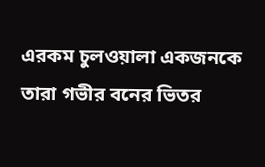এরকম চুলওয়ালা একজনকে তারা গভীর বনের ভিতর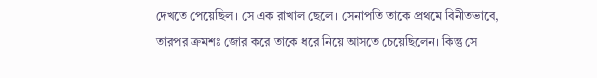দেখতে পেয়েছিল। সে এক রাখাল ছেলে। সেনাপতি তাকে প্রথমে বিনীতভাবে, তারপর ক্রমশঃ জোর করে তাকে ধরে নিয়ে আসতে চেয়েছিলেন। কিন্তু সে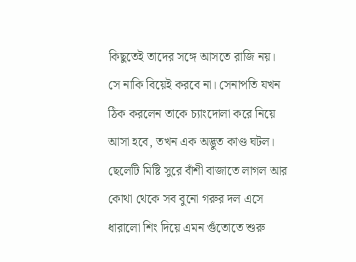কিছুতেই তাদের সঙ্গে আসতে রাজি নয়। সে নাকি বিয়েই করবে না। সেনাপতি যখন ঠিক করলেন তাকে চ্যাংদোলা করে নিয়ে আসা হবে, তখন এক অদ্ভুত কাণ্ড ঘটল। ছেলেটি মিষ্টি সুরে বাঁশী বাজাতে লাগল আর কোথা থেকে সব বুনো গরুর দল এসে ধারালো শিং দিয়ে এমন গুঁতোতে শুরু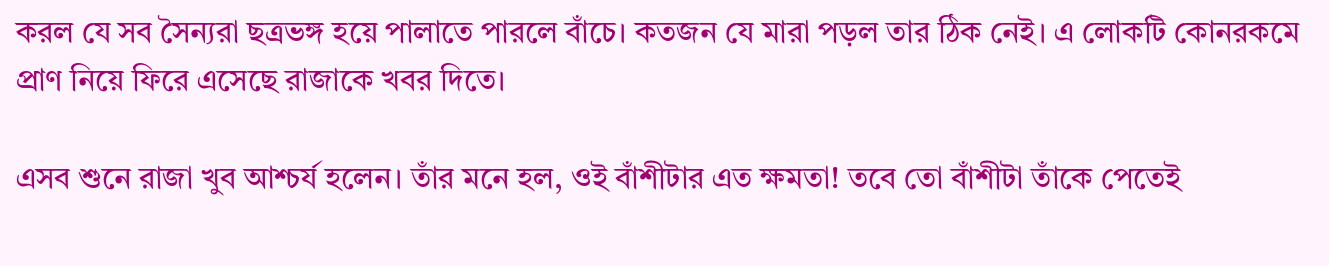করল যে সব সৈন্যরা ছত্রভঙ্গ হয়ে পালাতে পারলে বাঁচে। কতজন যে মারা পড়ল তার ঠিক নেই। এ লোকটি কোনরকমে প্রাণ নিয়ে ফিরে এসেছে রাজাকে খবর দিতে।

এসব শুনে রাজা খুব আশ্চর্য হলেন। তাঁর মনে হল, ওই বাঁশীটার এত ক্ষমতা! তবে তো বাঁশীটা তাঁকে পেতেই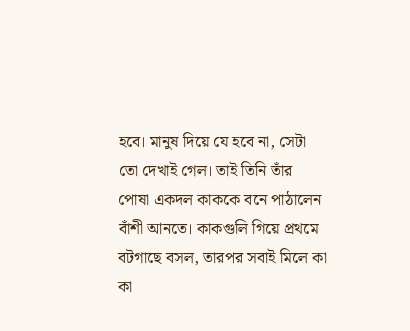হবে। মানুষ দিয়ে যে হবে না, সেটা তো দেখাই গেল। তাই তিনি তাঁর পোষা একদল কাককে বনে পাঠালেন বাঁশী আনতে। কাকগুলি গিয়ে প্রথমে বটগাছে বসল, তারপর সবাই মিলে কা কা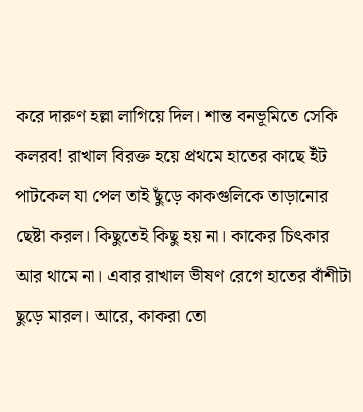করে দারুণ হল্লা লাগিয়ে দিল। শান্ত বনভূমিতে সেকি কলরব! রাখাল বিরক্ত হয়ে প্রথমে হাতের কাছে ইঁট পাটকেল যা পেল তাই ছুঁড়ে কাকগুলিকে তাড়ানোর ছেষ্টা করল। কিছুতেই কিছু হয় না। কাকের চিৎকার আর থামে না। এবার রাখাল ভীষণ রেগে হাতের বাঁশীটা ছুড়ে মারল। আরে, কাকরা তো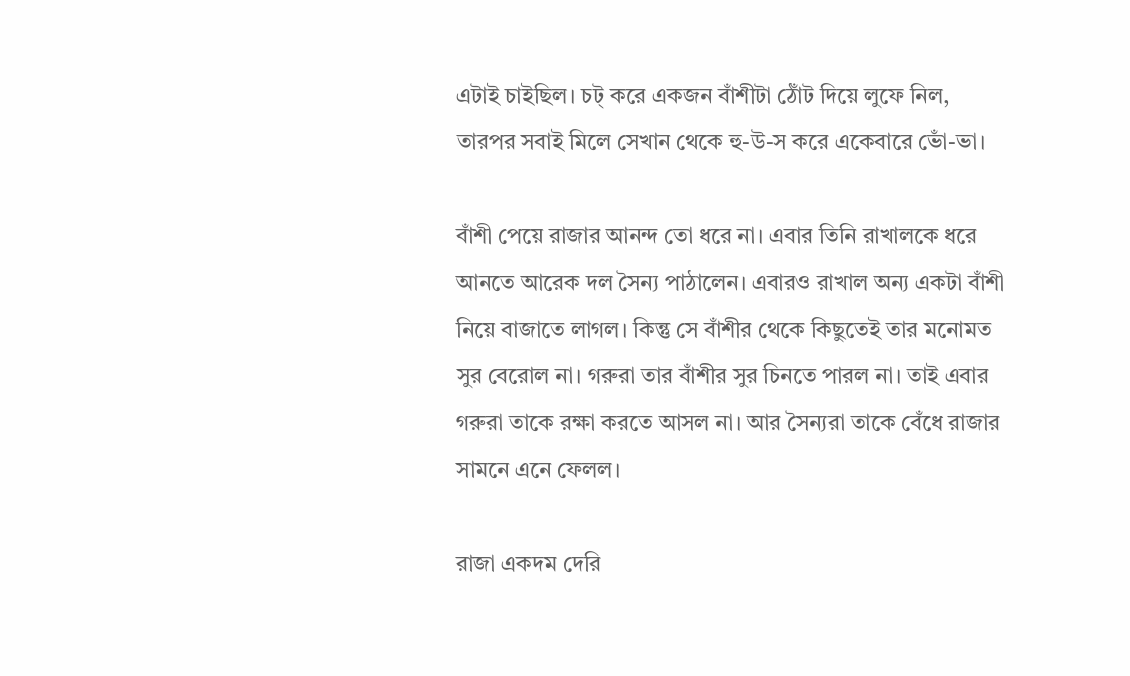এটাই চাইছিল। চট্‌ করে একজন বাঁশীটা ঠোঁট দিয়ে লুফে নিল, তারপর সবাই মিলে সেখান থেকে হু-উ-স করে একেবারে ভোঁ-ভা।

বাঁশী পেয়ে রাজার আনন্দ তো ধরে না। এবার তিনি রাখালকে ধরে আনতে আরেক দল সৈন্য পাঠালেন। এবারও রাখাল অন্য একটা বাঁশী নিয়ে বাজাতে লাগল। কিন্তু সে বাঁশীর থেকে কিছুতেই তার মনোমত সুর বেরোল না। গরুরা তার বাঁশীর সুর চিনতে পারল না। তাই এবার গরুরা তাকে রক্ষা করতে আসল না। আর সৈন্যরা তাকে বেঁধে রাজার সামনে এনে ফেলল।

রাজা একদম দেরি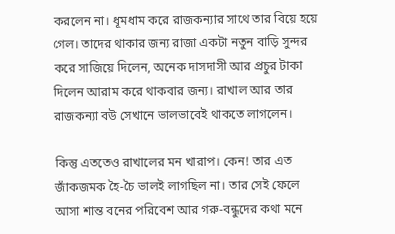করলেন না। ধূমধাম করে রাজকন্যার সাথে তার বিয়ে হয়ে গেল। তাদের থাকার জন্য রাজা একটা নতুন বাড়ি সুন্দর করে সাজিয়ে দিলেন, অনেক দাসদাসী আর প্রচুর টাকা দিলেন আরাম করে থাকবার জন্য। রাখাল আর তার রাজকন্যা বউ সেখানে ভালভাবেই থাকতে লাগলেন।

কিন্তু এততেও রাখালের মন খারাপ। কেন! তার এত জাঁকজমক হৈ-চৈ ভালই লাগছিল না। তার সেই ফেলে আসা শান্ত বনের পরিবেশ আর গরু-বন্ধুদের কথা মনে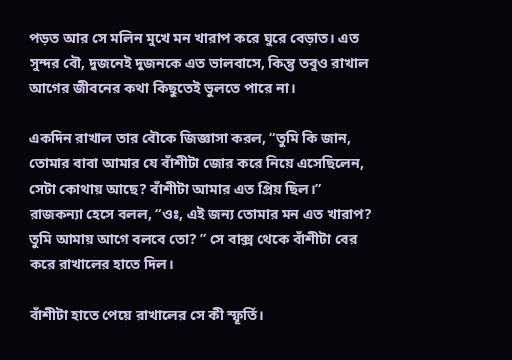পড়ত আর সে মলিন মুখে মন খারাপ করে ঘুরে বেড়াত। এত সুন্দর বৌ, দুজনেই দুজনকে এত ভালবাসে, কিন্তু তবুও রাখাল আগের জীবনের কথা কিছুতেই ভুলতে পারে না।

একদিন রাখাল তার বৌকে জিজ্ঞাসা করল, “তুমি কি জান, তোমার বাবা আমার যে বাঁশীটা জোর করে নিয়ে এসেছিলেন, সেটা কোথায় আছে? বাঁশীটা আমার এত প্রিয় ছিল।” রাজকন্যা হেসে বলল, “ওঃ, এই জন্য তোমার মন এত খারাপ? তুমি আমায় আগে বলবে তো? ” সে বাক্স থেকে বাঁশীটা বের করে রাখালের হাতে দিল।

বাঁশীটা হাতে পেয়ে রাখালের সে কী স্ফূর্তি।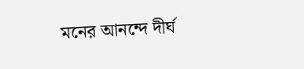মনের আনন্দে দীর্ঘ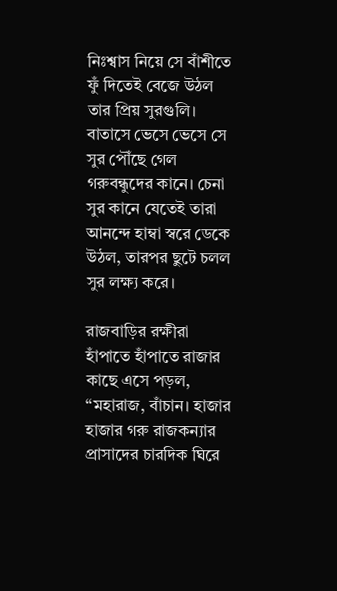নিঃশ্বাস নিয়ে সে বাঁশীতে ফুঁ দিতেই বেজে উঠল তার প্রিয় সুরগুলি। বাতাসে ভেসে ভেসে সে সুর পৌঁছে গেল গরুবন্ধুদের কানে। চেনা সুর কানে যেতেই তারা আনন্দে হাম্বা স্বরে ডেকে উঠল, তারপর ছুটে চলল সুর লক্ষ্য করে।

রাজবাড়ির রক্ষীরা হাঁপাতে হাঁপাতে রাজার কাছে এসে পড়ল, “মহারাজ, বাঁচান। হাজার হাজার গরু রাজকন্যার প্রাসাদের চারদিক ঘিরে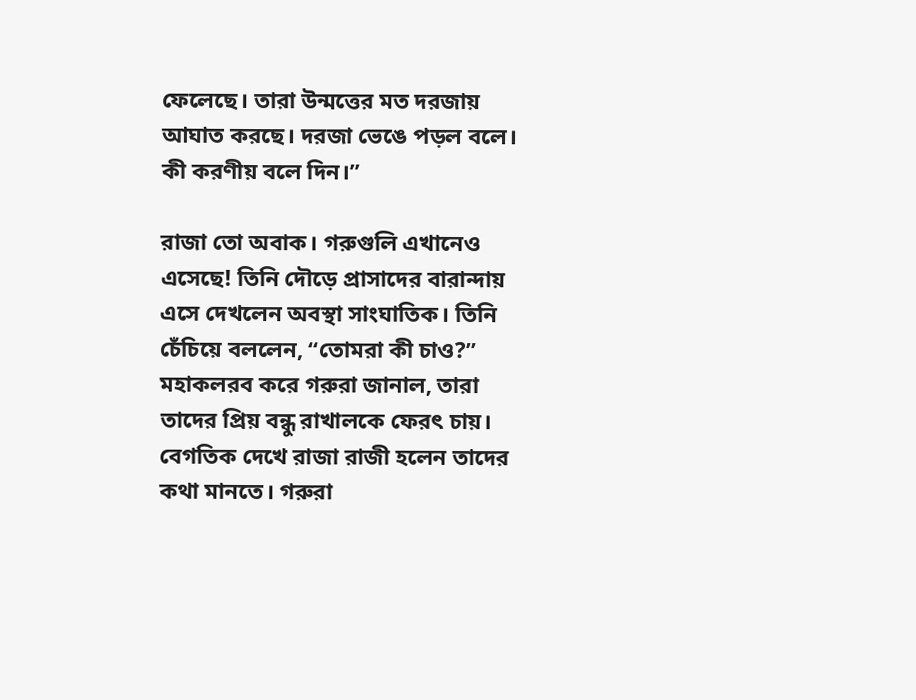ফেলেছে। তারা উন্মত্তের মত দরজায় আঘাত করছে। দরজা ভেঙে পড়ল বলে। কী করণীয় বলে দিন।”

রাজা তো অবাক। গরুগুলি এখানেও এসেছে! তিনি দৌড়ে প্রাসাদের বারান্দায় এসে দেখলেন অবস্থা সাংঘাতিক। তিনি চেঁচিয়ে বললেন, “তোমরা কী চাও?” মহাকলরব করে গরুরা জানাল, তারা তাদের প্রিয় বন্ধু রাখালকে ফেরৎ চায়। বেগতিক দেখে রাজা রাজী হলেন তাদের কথা মানতে। গরুরা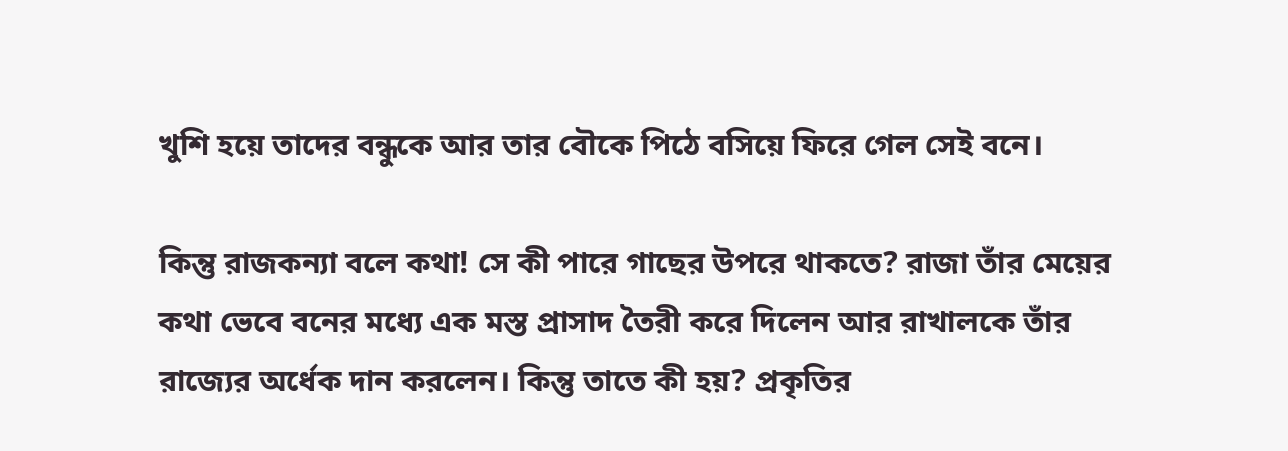খুশি হয়ে তাদের বন্ধুকে আর তার বৌকে পিঠে বসিয়ে ফিরে গেল সেই বনে।

কিন্তু রাজকন্যা বলে কথা! সে কী পারে গাছের উপরে থাকতে? রাজা তাঁর মেয়ের কথা ভেবে বনের মধ্যে এক মস্ত প্রাসাদ তৈরী করে দিলেন আর রাখালকে তাঁর রাজ্যের অর্ধেক দান করলেন। কিন্তু তাতে কী হয়? প্রকৃতির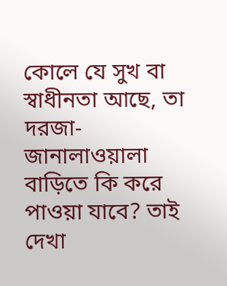কোলে যে সুখ বা স্বাধীনতা আছে, তা দরজা-জানালাওয়ালা বাড়িতে কি করে পাওয়া যাবে? তাই দেখা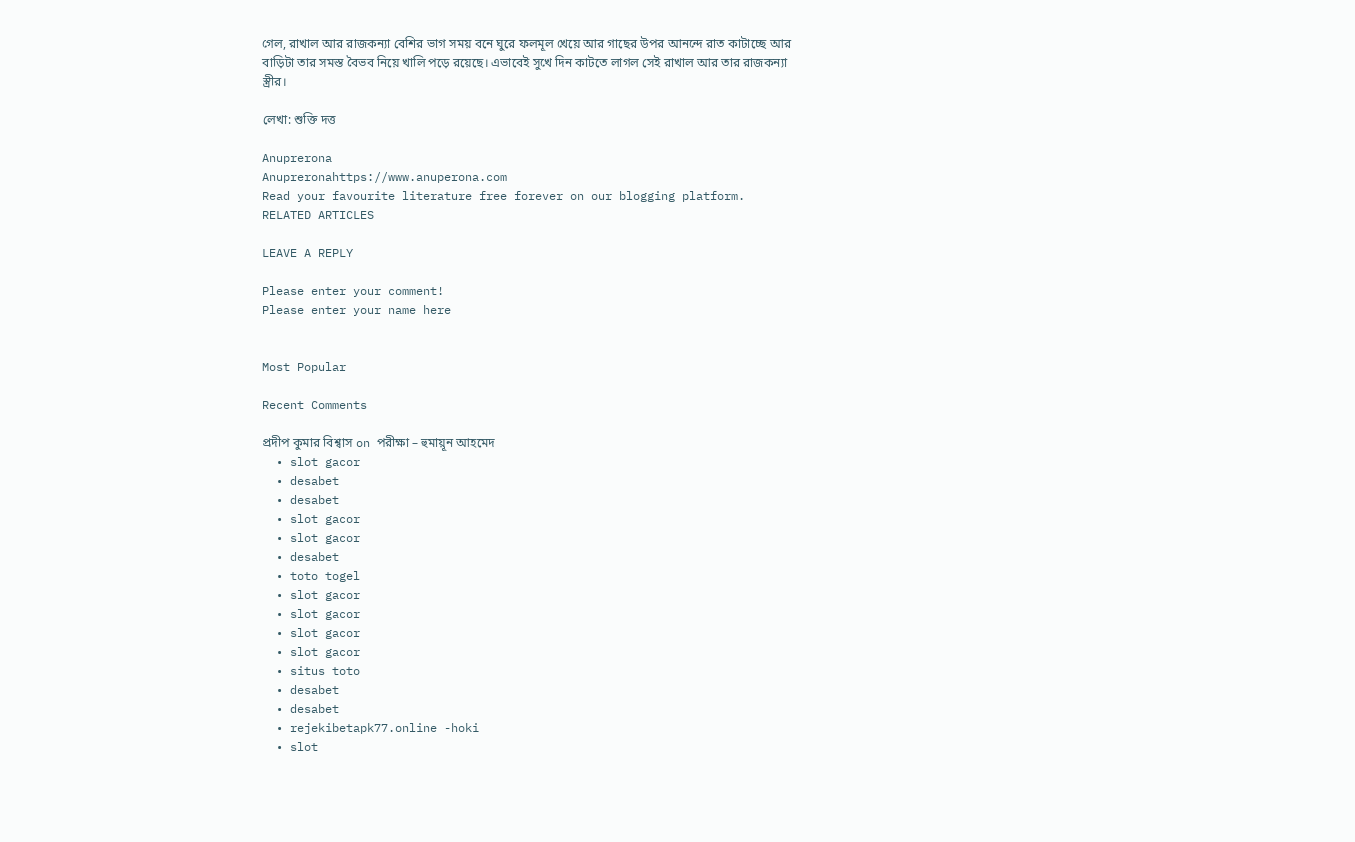গেল, রাখাল আর রাজকন্যা বেশির ভাগ সময় বনে ঘুরে ফলমূল খেয়ে আর গাছের উপর আনন্দে রাত কাটাচ্ছে আর বাড়িটা তার সমস্ত বৈভব নিয়ে খালি পড়ে রয়েছে। এভাবেই সুখে দিন কাটতে লাগল সেই রাখাল আর তার রাজকন্যা স্ত্রীর।

লেখা: শুক্তি দত্ত

Anuprerona
Anupreronahttps://www.anuperona.com
Read your favourite literature free forever on our blogging platform.
RELATED ARTICLES

LEAVE A REPLY

Please enter your comment!
Please enter your name here


Most Popular

Recent Comments

প্রদীপ কুমার বিশ্বাস on পরীক্ষা – হুমায়ূন আহমেদ
  • slot gacor
  • desabet
  • desabet
  • slot gacor
  • slot gacor
  • desabet
  • toto togel
  • slot gacor
  • slot gacor
  • slot gacor
  • slot gacor
  • situs toto
  • desabet
  • desabet
  • rejekibetapk77.online -hoki
  • slot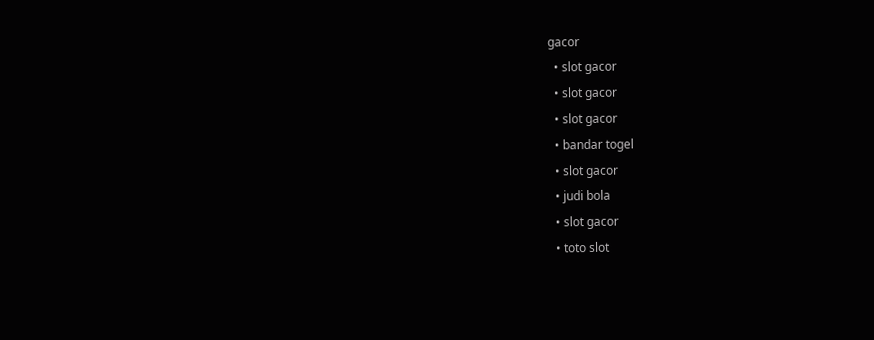gacor
  • slot gacor
  • slot gacor
  • slot gacor
  • bandar togel
  • slot gacor
  • judi bola
  • slot gacor
  • toto slot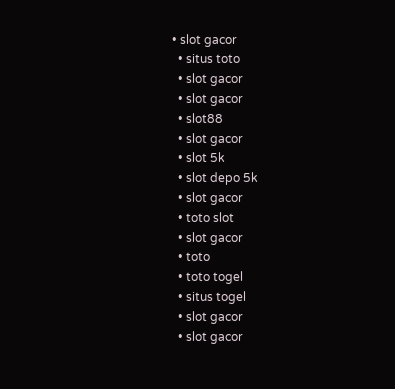• slot gacor
  • situs toto
  • slot gacor
  • slot gacor
  • slot88
  • slot gacor
  • slot 5k
  • slot depo 5k
  • slot gacor
  • toto slot
  • slot gacor
  • toto
  • toto togel
  • situs togel
  • slot gacor
  • slot gacor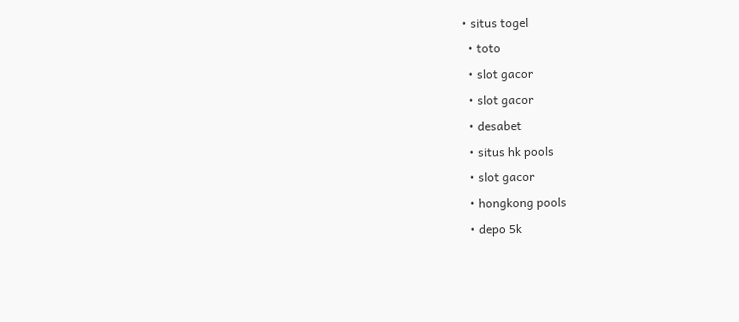• situs togel
  • toto
  • slot gacor
  • slot gacor
  • desabet
  • situs hk pools
  • slot gacor
  • hongkong pools
  • depo 5k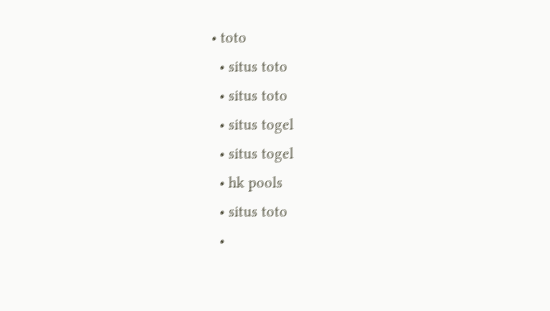• toto
  • situs toto
  • situs toto
  • situs togel
  • situs togel
  • hk pools
  • situs toto
  •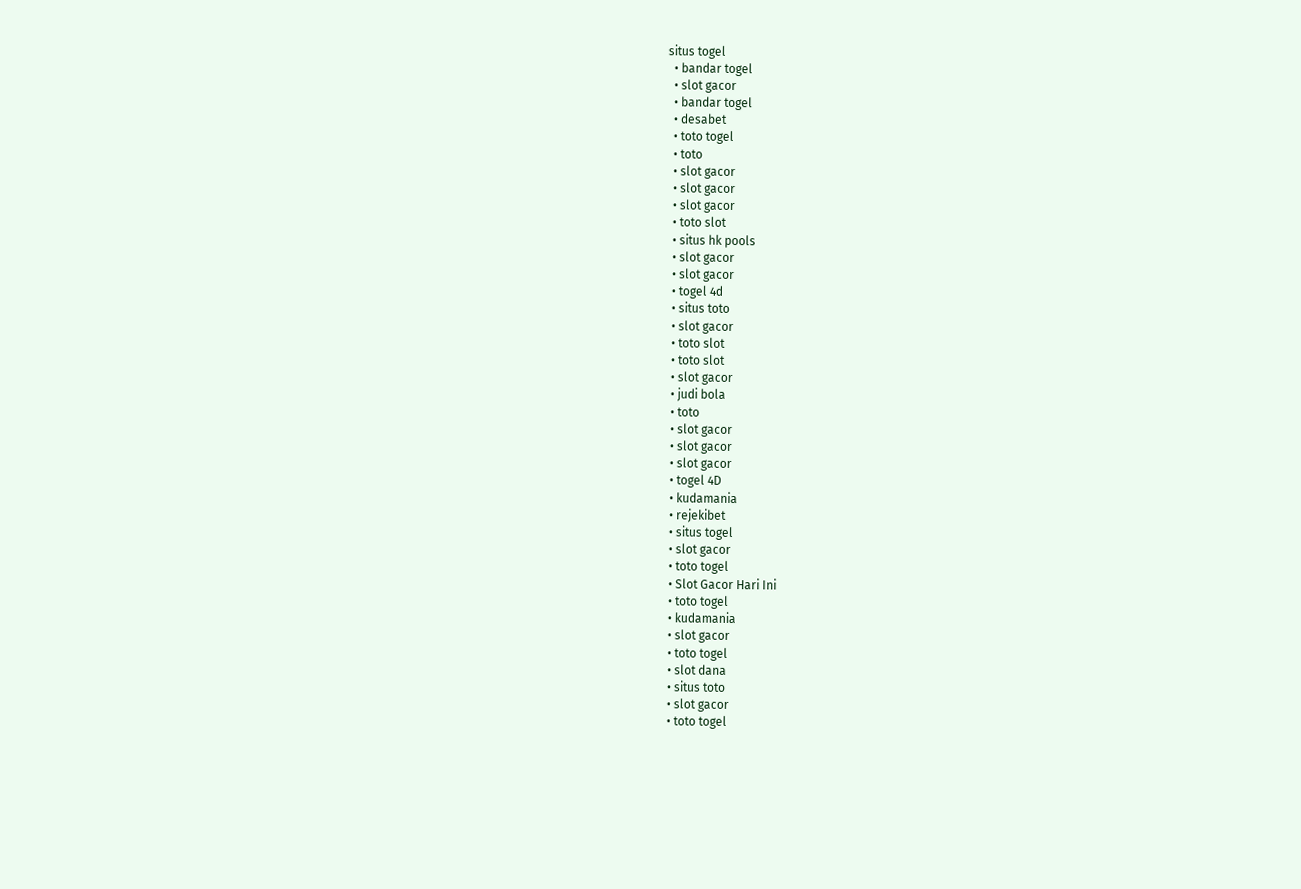situs togel
  • bandar togel
  • slot gacor
  • bandar togel
  • desabet
  • toto togel
  • toto
  • slot gacor
  • slot gacor
  • slot gacor
  • toto slot
  • situs hk pools
  • slot gacor
  • slot gacor
  • togel 4d
  • situs toto
  • slot gacor
  • toto slot
  • toto slot
  • slot gacor
  • judi bola
  • toto
  • slot gacor
  • slot gacor
  • slot gacor
  • togel 4D
  • kudamania
  • rejekibet
  • situs togel
  • slot gacor
  • toto togel
  • Slot Gacor Hari Ini
  • toto togel
  • kudamania
  • slot gacor
  • toto togel
  • slot dana
  • situs toto
  • slot gacor
  • toto togel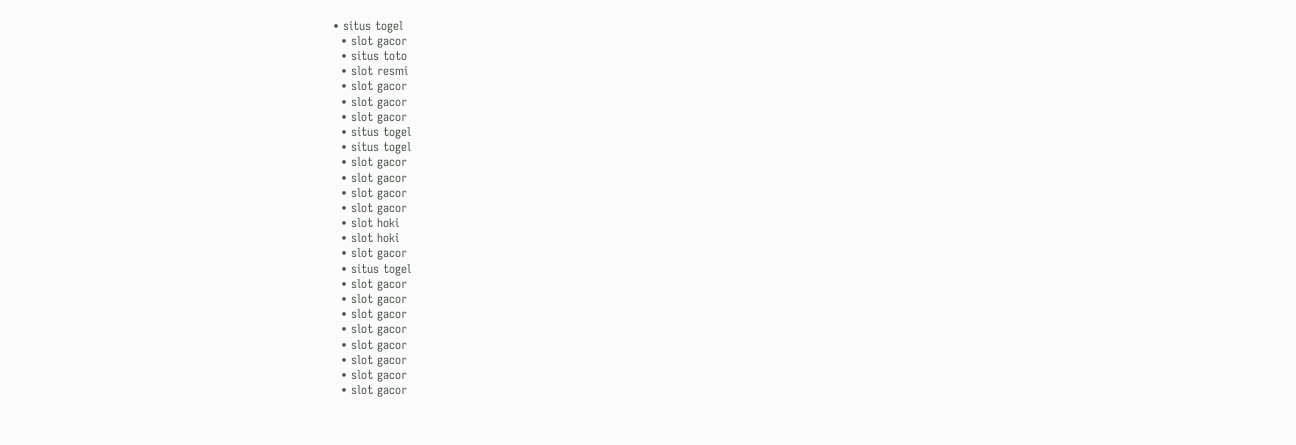• situs togel
  • slot gacor
  • situs toto
  • slot resmi
  • slot gacor
  • slot gacor
  • slot gacor
  • situs togel
  • situs togel
  • slot gacor
  • slot gacor
  • slot gacor
  • slot gacor
  • slot hoki
  • slot hoki
  • slot gacor
  • situs togel
  • slot gacor
  • slot gacor
  • slot gacor
  • slot gacor
  • slot gacor
  • slot gacor
  • slot gacor
  • slot gacor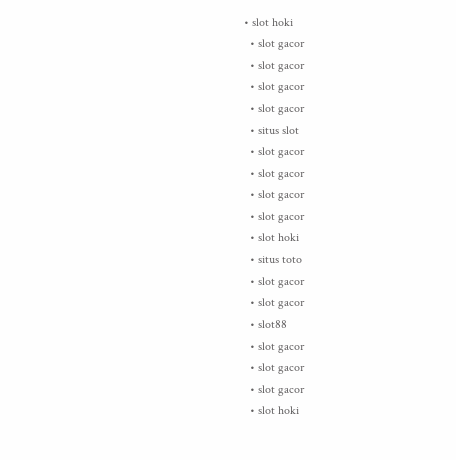• slot hoki
  • slot gacor
  • slot gacor
  • slot gacor
  • slot gacor
  • situs slot
  • slot gacor
  • slot gacor
  • slot gacor
  • slot gacor
  • slot hoki
  • situs toto
  • slot gacor
  • slot gacor
  • slot88
  • slot gacor
  • slot gacor
  • slot gacor
  • slot hoki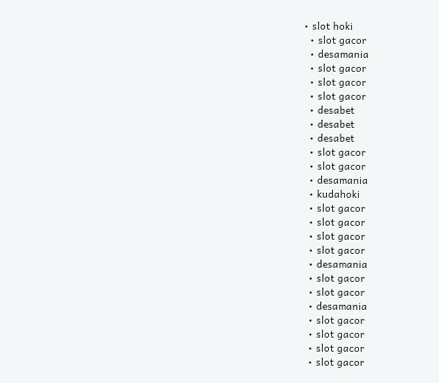• slot hoki
  • slot gacor
  • desamania
  • slot gacor
  • slot gacor
  • slot gacor
  • desabet
  • desabet
  • desabet
  • slot gacor
  • slot gacor
  • desamania
  • kudahoki
  • slot gacor
  • slot gacor
  • slot gacor
  • slot gacor
  • desamania
  • slot gacor
  • slot gacor
  • desamania
  • slot gacor
  • slot gacor
  • slot gacor
  • slot gacor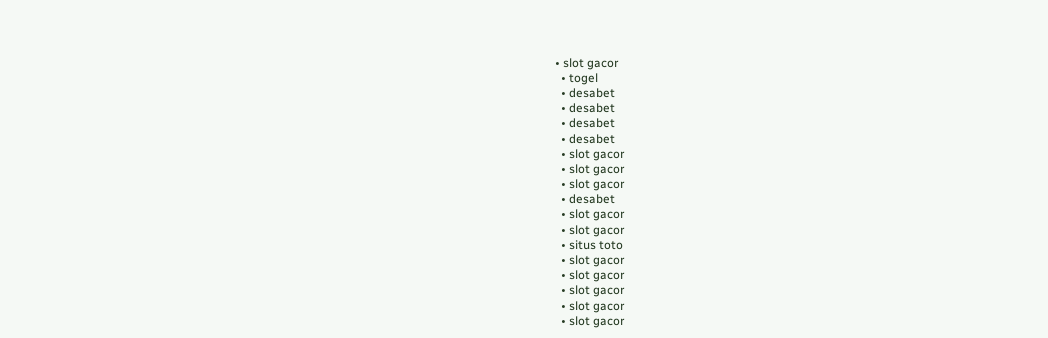• slot gacor
  • togel
  • desabet
  • desabet
  • desabet
  • desabet
  • slot gacor
  • slot gacor
  • slot gacor
  • desabet
  • slot gacor
  • slot gacor
  • situs toto
  • slot gacor
  • slot gacor
  • slot gacor
  • slot gacor
  • slot gacor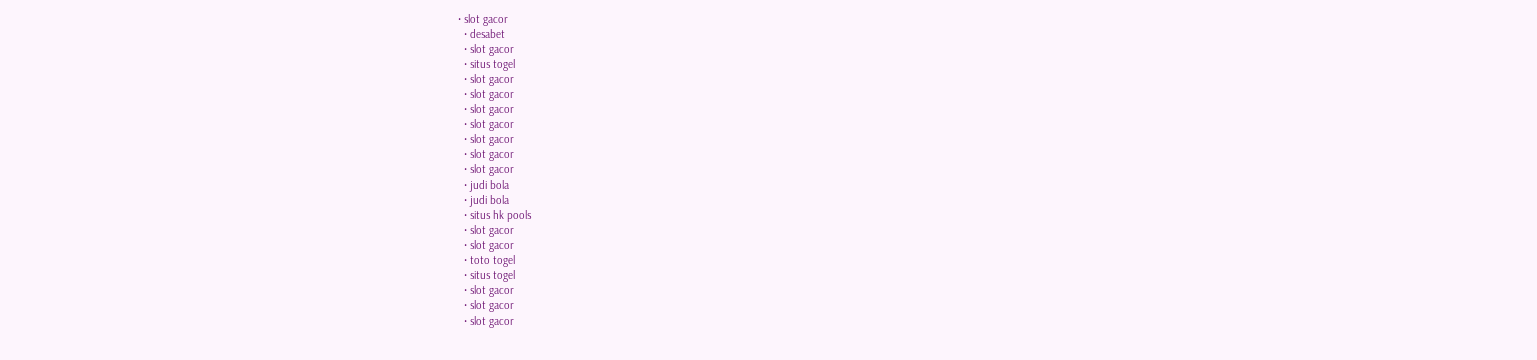• slot gacor
  • desabet
  • slot gacor
  • situs togel
  • slot gacor
  • slot gacor
  • slot gacor
  • slot gacor
  • slot gacor
  • slot gacor
  • slot gacor
  • judi bola
  • judi bola
  • situs hk pools
  • slot gacor
  • slot gacor
  • toto togel
  • situs togel
  • slot gacor
  • slot gacor
  • slot gacor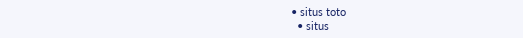• situs toto
  • situs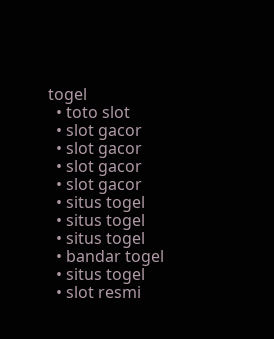togel
  • toto slot
  • slot gacor
  • slot gacor
  • slot gacor
  • slot gacor
  • situs togel
  • situs togel
  • situs togel
  • bandar togel
  • situs togel
  • slot resmi